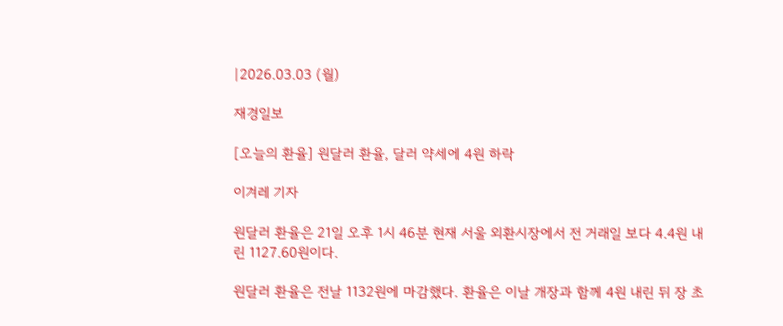|2026.03.03 (월)

재경일보

[오늘의 환율] 원달러 환율, 달러 약세에 4원 하락

이겨레 기자

원달러 환율은 21일 오후 1시 46분 현재 서울 외환시장에서 전 거래일 보다 4.4원 내린 1127.60원이다.

원달러 환율은 전날 1132원에 마감했다. 환율은 이날 개장과 함께 4원 내린 뒤 장 초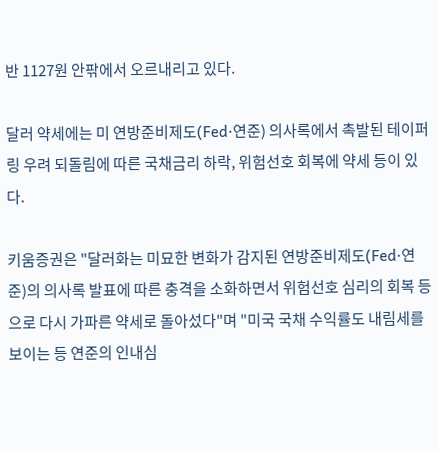반 1127원 안팎에서 오르내리고 있다.

달러 약세에는 미 연방준비제도(Fed·연준) 의사록에서 촉발된 테이퍼링 우려 되돌림에 따른 국채금리 하락, 위험선호 회복에 약세 등이 있다.

키움증권은 "달러화는 미묘한 변화가 감지된 연방준비제도(Fed·연준)의 의사록 발표에 따른 충격을 소화하면서 위험선호 심리의 회복 등으로 다시 가파른 약세로 돌아섰다"며 "미국 국채 수익률도 내림세를 보이는 등 연준의 인내심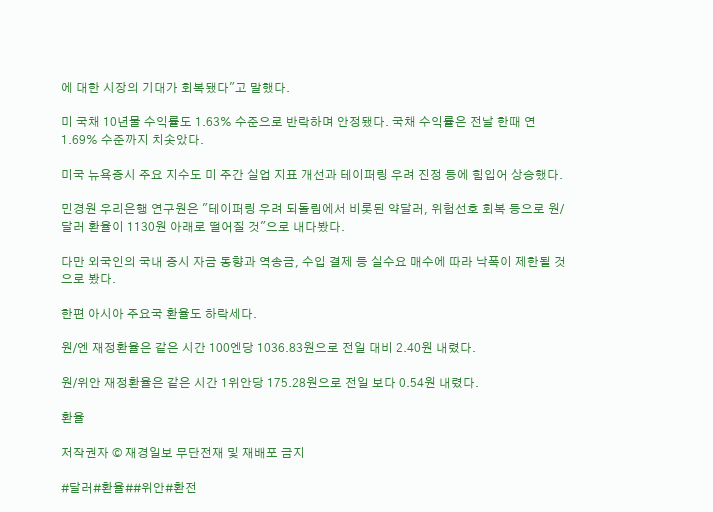에 대한 시장의 기대가 회복됐다"고 말했다.

미 국채 10년물 수익률도 1.63% 수준으로 반락하며 안정됐다. 국채 수익률은 전날 한때 연 1.69% 수준까지 치솟았다.

미국 뉴욕증시 주요 지수도 미 주간 실업 지표 개선과 테이퍼링 우려 진정 등에 힘입어 상승했다.

민경원 우리은행 연구원은 "테이퍼링 우려 되돌림에서 비롯된 약달러, 위험선호 회복 등으로 원/달러 환율이 1130원 아래로 떨어질 것"으로 내다봤다.

다만 외국인의 국내 증시 자금 동향과 역송금, 수입 결제 등 실수요 매수에 따라 낙폭이 제한될 것으로 봤다.

한편 아시아 주요국 환율도 하락세다.

원/엔 재정환율은 같은 시간 100엔당 1036.83원으로 전일 대비 2.40원 내렸다.

원/위안 재정환율은 같은 시간 1위안당 175.28원으로 전일 보다 0.54원 내렸다.

환율

저작권자 © 재경일보 무단전재 및 재배포 금지

#달러#환율##위안#환전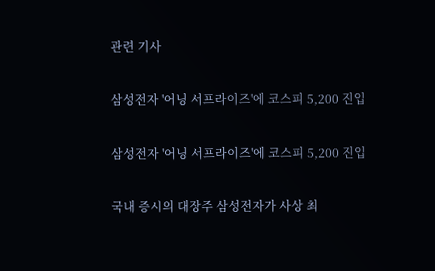관련 기사

삼성전자 '어닝 서프라이즈'에 코스피 5,200 진입

삼성전자 '어닝 서프라이즈'에 코스피 5,200 진입

국내 증시의 대장주 삼성전자가 사상 최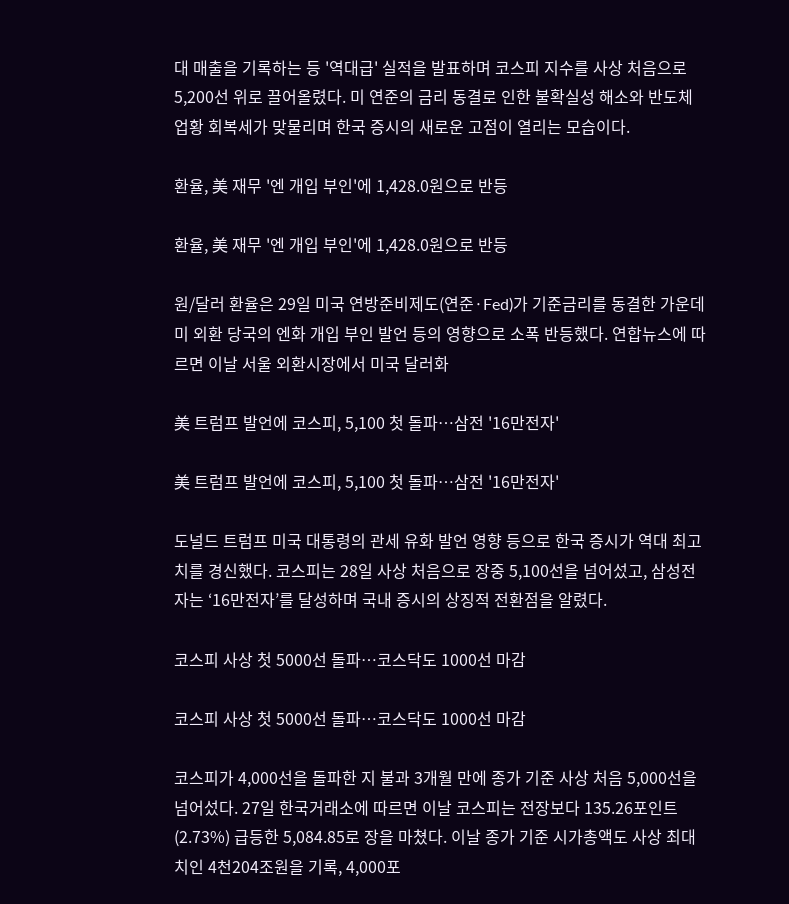대 매출을 기록하는 등 '역대급' 실적을 발표하며 코스피 지수를 사상 처음으로 5,200선 위로 끌어올렸다. 미 연준의 금리 동결로 인한 불확실성 해소와 반도체 업황 회복세가 맞물리며 한국 증시의 새로운 고점이 열리는 모습이다.

환율, 美 재무 '엔 개입 부인'에 1,428.0원으로 반등

환율, 美 재무 '엔 개입 부인'에 1,428.0원으로 반등

원/달러 환율은 29일 미국 연방준비제도(연준·Fed)가 기준금리를 동결한 가운데 미 외환 당국의 엔화 개입 부인 발언 등의 영향으로 소폭 반등했다. 연합뉴스에 따르면 이날 서울 외환시장에서 미국 달러화

美 트럼프 발언에 코스피, 5,100 첫 돌파…삼전 '16만전자'

美 트럼프 발언에 코스피, 5,100 첫 돌파…삼전 '16만전자'

도널드 트럼프 미국 대통령의 관세 유화 발언 영향 등으로 한국 증시가 역대 최고치를 경신했다. 코스피는 28일 사상 처음으로 장중 5,100선을 넘어섰고, 삼성전자는 ‘16만전자’를 달성하며 국내 증시의 상징적 전환점을 알렸다.

코스피 사상 첫 5000선 돌파…코스닥도 1000선 마감

코스피 사상 첫 5000선 돌파…코스닥도 1000선 마감

코스피가 4,000선을 돌파한 지 불과 3개월 만에 종가 기준 사상 처음 5,000선을 넘어섰다. 27일 한국거래소에 따르면 이날 코스피는 전장보다 135.26포인트(2.73%) 급등한 5,084.85로 장을 마쳤다. 이날 종가 기준 시가총액도 사상 최대치인 4천204조원을 기록, 4,000포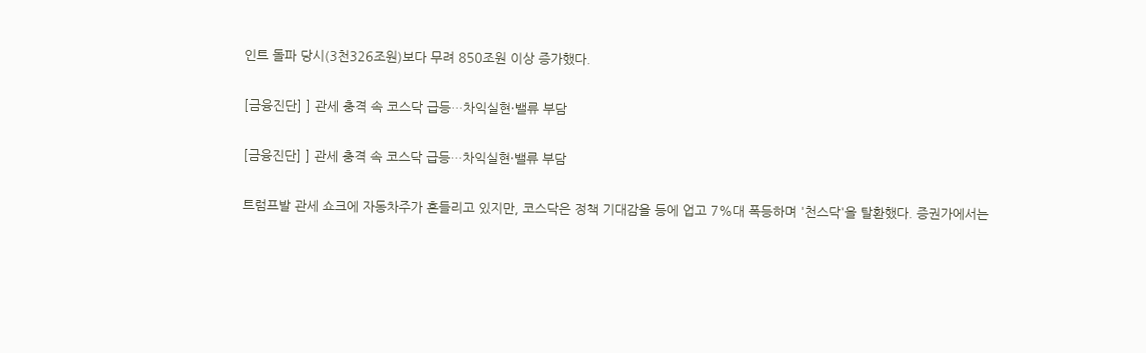인트 돌파 당시(3천326조원)보다 무려 850조원 이상 증가했다.

[금융진단] ] 관세 충격 속 코스닥 급등…차익실현·밸류 부담

[금융진단] ] 관세 충격 속 코스닥 급등…차익실현·밸류 부담

트럼프발 관세 쇼크에 자동차주가 흔들리고 있지만, 코스닥은 정책 기대감을 등에 업고 7%대 폭등하며 '천스닥'을 탈환했다. 증권가에서는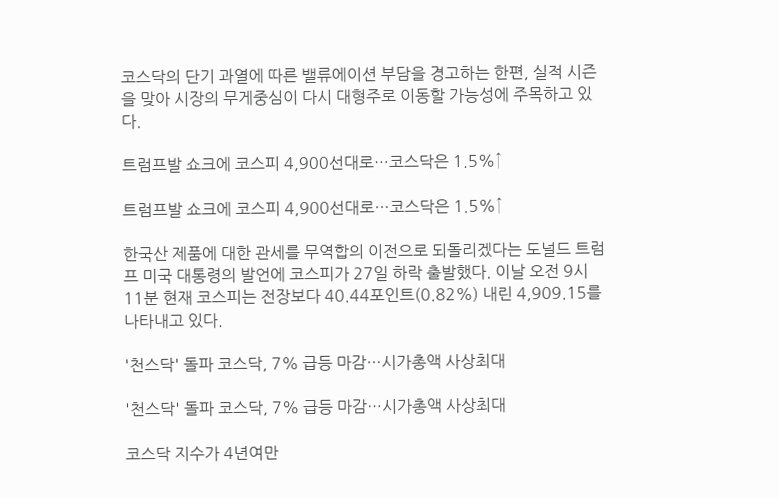코스닥의 단기 과열에 따른 밸류에이션 부담을 경고하는 한편, 실적 시즌을 맞아 시장의 무게중심이 다시 대형주로 이동할 가능성에 주목하고 있다.

트럼프발 쇼크에 코스피 4,900선대로…코스닥은 1.5%↑

트럼프발 쇼크에 코스피 4,900선대로…코스닥은 1.5%↑

한국산 제품에 대한 관세를 무역합의 이전으로 되돌리겠다는 도널드 트럼프 미국 대통령의 발언에 코스피가 27일 하락 출발했다. 이날 오전 9시 11분 현재 코스피는 전장보다 40.44포인트(0.82%) 내린 4,909.15를 나타내고 있다.

'천스닥' 돌파 코스닥, 7% 급등 마감…시가총액 사상최대

'천스닥' 돌파 코스닥, 7% 급등 마감…시가총액 사상최대

코스닥 지수가 4년여만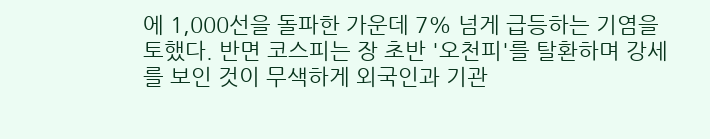에 1,000선을 돌파한 가운데 7% 넘게 급등하는 기염을 토했다. 반면 코스피는 장 초반 '오천피'를 탈환하며 강세를 보인 것이 무색하게 외국인과 기관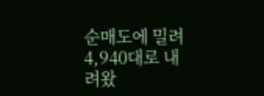순매도에 밀려 4,940대로 내려왔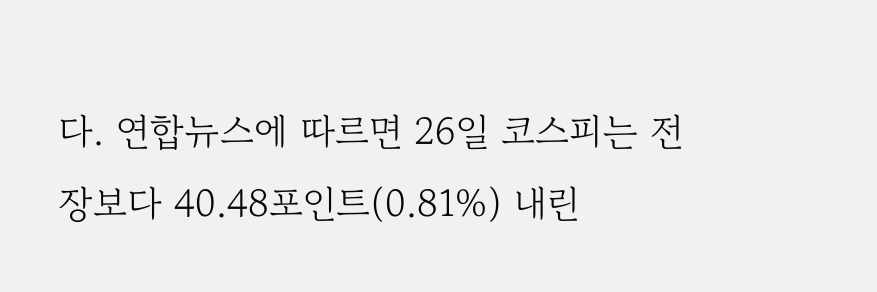다. 연합뉴스에 따르면 26일 코스피는 전장보다 40.48포인트(0.81%) 내린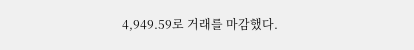4,949.59로 거래를 마감했다.